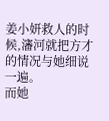姜小妍救人的时候,瀋河就把方才的情况与她细说一遍。
而她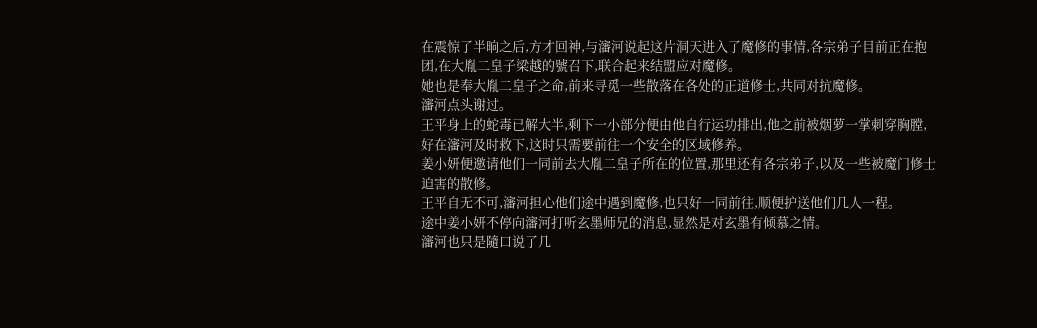在震惊了半晌之后,方才回神,与瀋河说起这片洞天进入了魔修的事情,各宗弟子目前正在抱团,在大胤二皇子梁越的號召下,联合起来结盟应对魔修。
她也是奉大胤二皇子之命,前来寻觅一些散落在各处的正道修士,共同对抗魔修。
瀋河点头谢过。
王平身上的蛇毒已解大半,剩下一小部分便由他自行运功排出,他之前被烟萝一掌刺穿胸膛,好在瀋河及时救下,这时只需要前往一个安全的区域修养。
姜小妍便邀请他们一同前去大胤二皇子所在的位置,那里还有各宗弟子,以及一些被魔门修士迫害的散修。
王平自无不可,瀋河担心他们途中遇到魔修,也只好一同前往,顺便护送他们几人一程。
途中姜小妍不停向瀋河打听玄墨师兄的消息,显然是对玄墨有倾慕之情。
瀋河也只是隨口说了几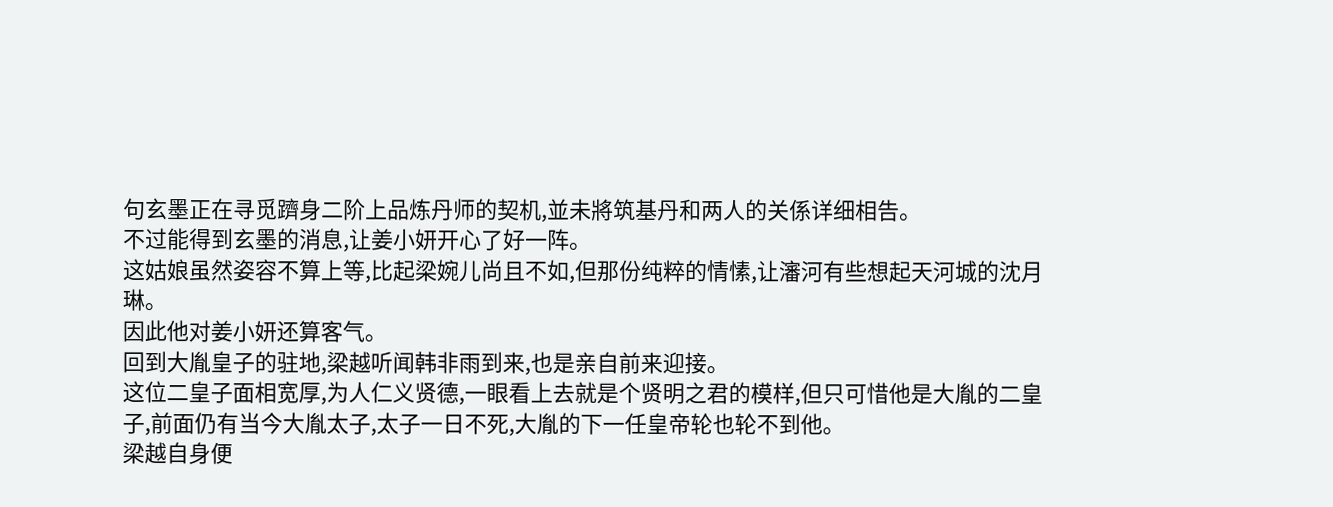句玄墨正在寻觅躋身二阶上品炼丹师的契机,並未將筑基丹和两人的关係详细相告。
不过能得到玄墨的消息,让姜小妍开心了好一阵。
这姑娘虽然姿容不算上等,比起梁婉儿尚且不如,但那份纯粹的情愫,让瀋河有些想起天河城的沈月琳。
因此他对姜小妍还算客气。
回到大胤皇子的驻地,梁越听闻韩非雨到来,也是亲自前来迎接。
这位二皇子面相宽厚,为人仁义贤德,一眼看上去就是个贤明之君的模样,但只可惜他是大胤的二皇子,前面仍有当今大胤太子,太子一日不死,大胤的下一任皇帝轮也轮不到他。
梁越自身便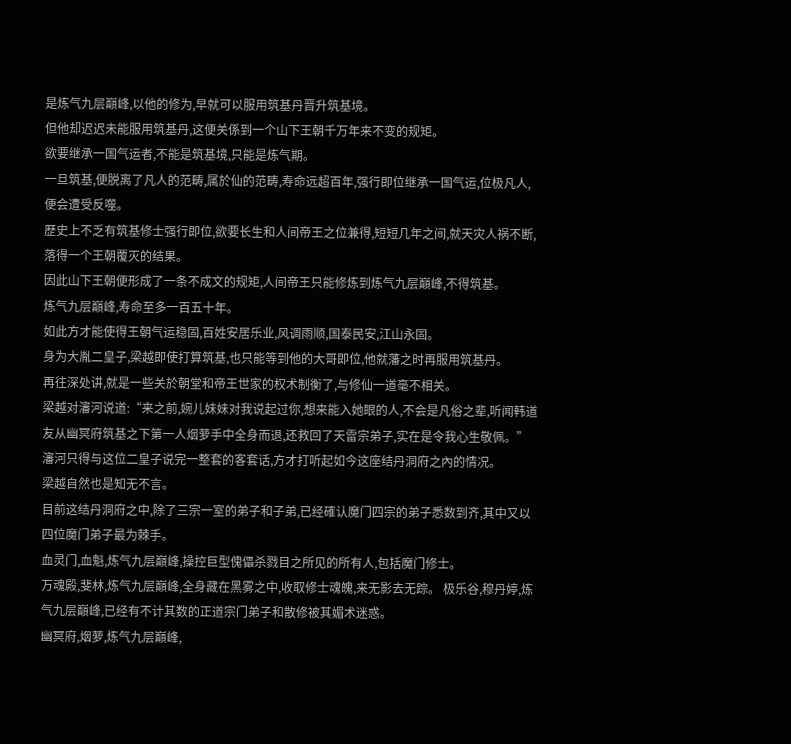是炼气九层巔峰,以他的修为,早就可以服用筑基丹晋升筑基境。
但他却迟迟未能服用筑基丹,这便关係到一个山下王朝千万年来不变的规矩。
欲要继承一国气运者,不能是筑基境,只能是炼气期。
一旦筑基,便脱离了凡人的范畴,属於仙的范畴,寿命远超百年,强行即位继承一国气运,位极凡人,便会遭受反噬。
歷史上不乏有筑基修士强行即位,欲要长生和人间帝王之位兼得,短短几年之间,就天灾人祸不断,落得一个王朝覆灭的结果。
因此山下王朝便形成了一条不成文的规矩,人间帝王只能修炼到炼气九层巔峰,不得筑基。
炼气九层巔峰,寿命至多一百五十年。
如此方才能使得王朝气运稳固,百姓安居乐业,风调雨顺,国泰民安,江山永固。
身为大胤二皇子,梁越即使打算筑基,也只能等到他的大哥即位,他就藩之时再服用筑基丹。
再往深处讲,就是一些关於朝堂和帝王世家的权术制衡了,与修仙一道毫不相关。
梁越对瀋河说道:“来之前,婉儿妹妹对我说起过你,想来能入她眼的人,不会是凡俗之辈,听闻韩道友从幽冥府筑基之下第一人烟萝手中全身而退,还救回了天雷宗弟子,实在是令我心生敬佩。”
瀋河只得与这位二皇子说完一整套的客套话,方才打听起如今这座结丹洞府之內的情况。
梁越自然也是知无不言。
目前这结丹洞府之中,除了三宗一室的弟子和子弟,已经確认魔门四宗的弟子悉数到齐,其中又以四位魔门弟子最为棘手。
血灵门,血魁,炼气九层巔峰,操控巨型傀儡杀戮目之所见的所有人,包括魔门修士。
万魂殿,斐林,炼气九层巔峰,全身藏在黑雾之中,收取修士魂魄,来无影去无踪。 极乐谷,穆丹婷,炼气九层巔峰,已经有不计其数的正道宗门弟子和散修被其媚术迷惑。
幽冥府,烟萝,炼气九层巔峰,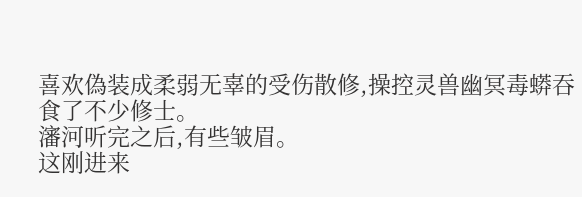喜欢偽装成柔弱无辜的受伤散修,操控灵兽幽冥毒蟒吞食了不少修士。
瀋河听完之后,有些皱眉。
这刚进来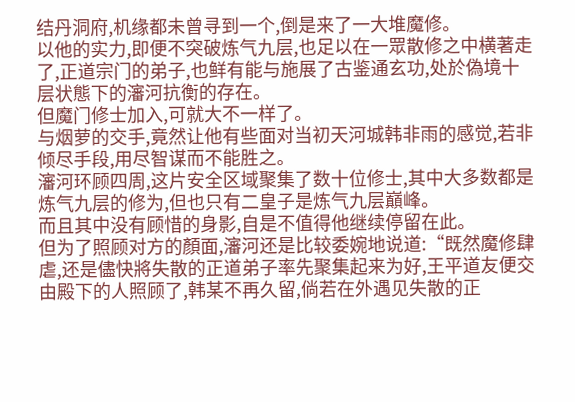结丹洞府,机缘都未曾寻到一个,倒是来了一大堆魔修。
以他的实力,即便不突破炼气九层,也足以在一眾散修之中横著走了,正道宗门的弟子,也鲜有能与施展了古鉴通玄功,处於偽境十层状態下的瀋河抗衡的存在。
但魔门修士加入,可就大不一样了。
与烟萝的交手,竟然让他有些面对当初天河城韩非雨的感觉,若非倾尽手段,用尽智谋而不能胜之。
瀋河环顾四周,这片安全区域聚集了数十位修士,其中大多数都是炼气九层的修为,但也只有二皇子是炼气九层巔峰。
而且其中没有顾惜的身影,自是不值得他继续停留在此。
但为了照顾对方的顏面,瀋河还是比较委婉地说道:“既然魔修肆虐,还是儘快將失散的正道弟子率先聚集起来为好,王平道友便交由殿下的人照顾了,韩某不再久留,倘若在外遇见失散的正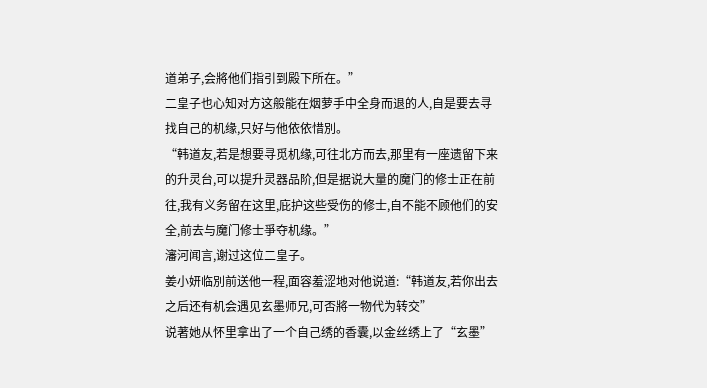道弟子,会將他们指引到殿下所在。”
二皇子也心知对方这般能在烟萝手中全身而退的人,自是要去寻找自己的机缘,只好与他依依惜別。
“韩道友,若是想要寻觅机缘,可往北方而去,那里有一座遗留下来的升灵台,可以提升灵器品阶,但是据说大量的魔门的修士正在前往,我有义务留在这里,庇护这些受伤的修士,自不能不顾他们的安全,前去与魔门修士爭夺机缘。”
瀋河闻言,谢过这位二皇子。
姜小妍临別前送他一程,面容羞涩地对他说道:“韩道友,若你出去之后还有机会遇见玄墨师兄,可否將一物代为转交”
说著她从怀里拿出了一个自己绣的香囊,以金丝绣上了“玄墨”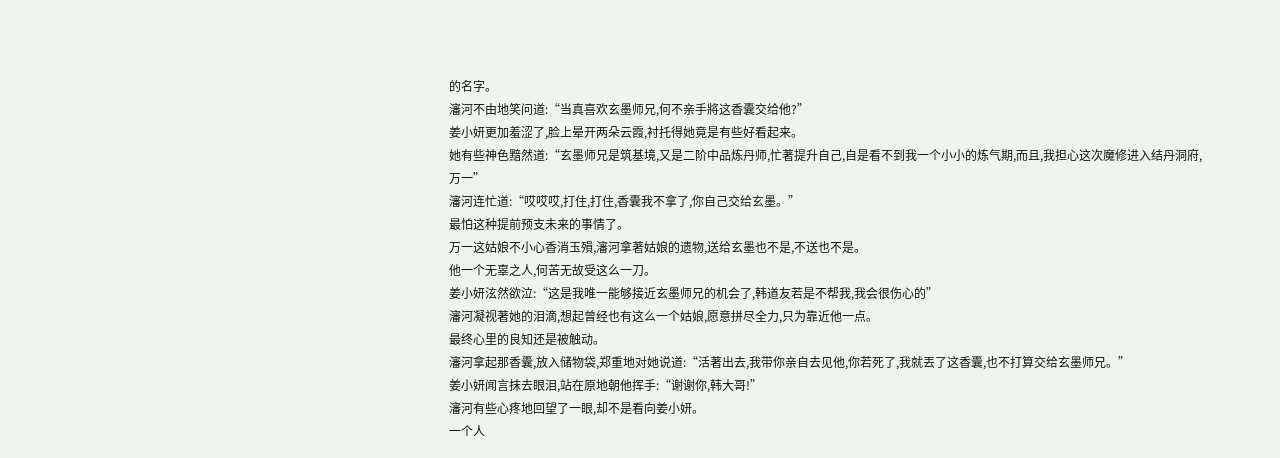的名字。
瀋河不由地笑问道:“当真喜欢玄墨师兄,何不亲手將这香囊交给他?”
姜小妍更加羞涩了,脸上晕开两朵云霞,衬托得她竟是有些好看起来。
她有些神色黯然道:“玄墨师兄是筑基境,又是二阶中品炼丹师,忙著提升自己,自是看不到我一个小小的炼气期,而且,我担心这次魔修进入结丹洞府,万一”
瀋河连忙道:“哎哎哎,打住,打住,香囊我不拿了,你自己交给玄墨。”
最怕这种提前预支未来的事情了。
万一这姑娘不小心香消玉殞,瀋河拿著姑娘的遗物,送给玄墨也不是,不送也不是。
他一个无辜之人,何苦无故受这么一刀。
姜小妍泫然欲泣:“这是我唯一能够接近玄墨师兄的机会了,韩道友若是不帮我,我会很伤心的”
瀋河凝视著她的泪滴,想起曾经也有这么一个姑娘,愿意拼尽全力,只为靠近他一点。
最终心里的良知还是被触动。
瀋河拿起那香囊,放入储物袋,郑重地对她说道:“活著出去,我带你亲自去见他,你若死了,我就丟了这香囊,也不打算交给玄墨师兄。”
姜小妍闻言抹去眼泪,站在原地朝他挥手:“谢谢你,韩大哥!”
瀋河有些心疼地回望了一眼,却不是看向姜小妍。
一个人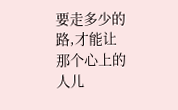要走多少的路,才能让那个心上的人儿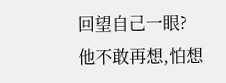回望自己一眼?
他不敢再想,怕想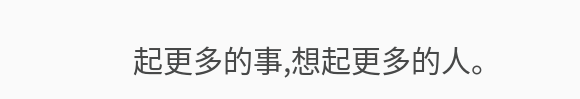起更多的事,想起更多的人。